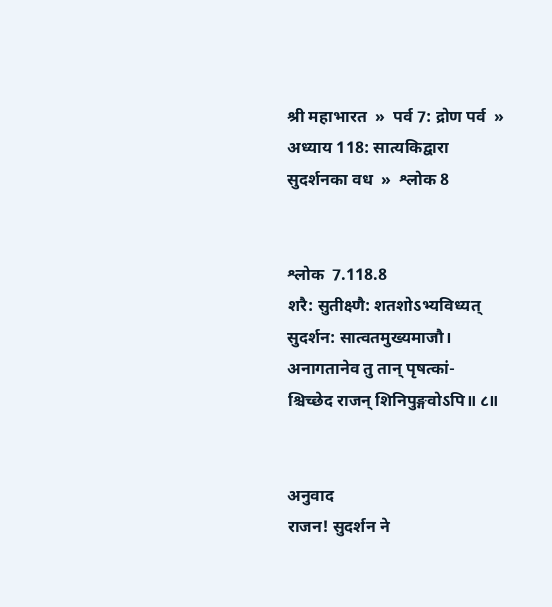श्री महाभारत  »  पर्व 7: द्रोण पर्व  »  अध्याय 118: सात्यकिद्वारा सुदर्शनका वध  »  श्लोक 8


श्लोक  7.118.8
शरै: सुतीक्ष्णै: शतशोऽभ्यविध्यत्
सुदर्शन: सात्वतमुख्यमाजौ।
अनागतानेव तु तान् पृषत्कां-
श्चिच्छेद राजन् शिनिपुङ्गवोऽपि॥ ८॥


अनुवाद
राजन! सुदर्शन ने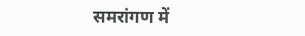समरांगण में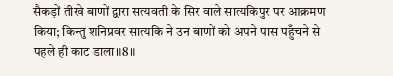सैकड़ों तीखे बाणों द्वारा सत्यवती के सिर वाले सात्यकिपुर पर आक्रमण किया; किन्तु शनिप्रवर सात्यकि ने उन बाणों को अपने पास पहुँचने से पहले ही काट डाला॥8॥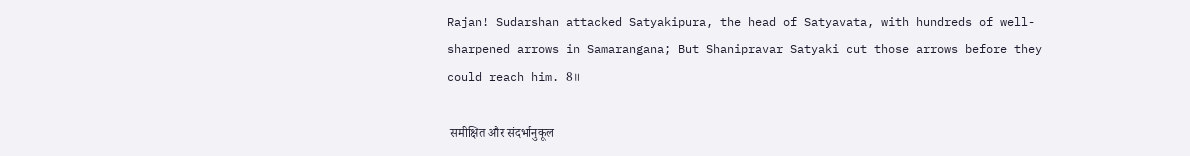Rajan! Sudarshan attacked Satyakipura, the head of Satyavata, with hundreds of well-sharpened arrows in Samarangana; But Shanipravar Satyaki cut those arrows before they could reach him. 8॥

 समीक्षित और संदर्भानुकूल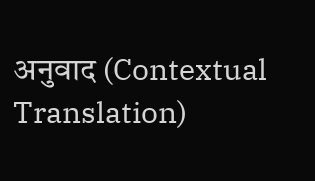अनुवाद (Contextual Translation)